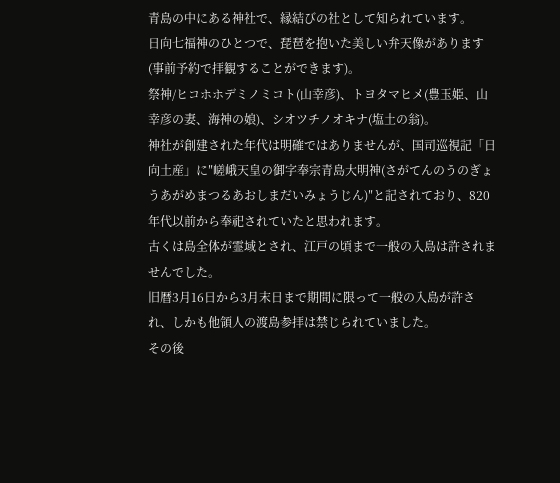青島の中にある神社で、縁結びの社として知られています。
日向七福神のひとつで、琵琶を抱いた美しい弁天像があります(事前予約で拝観することができます)。
祭神/ヒコホホデミノミコト(山幸彦)、トヨタマヒメ(豊玉姫、山幸彦の妻、海神の娘)、シオツチノオキナ(塩土の翁)。
神社が創建された年代は明確ではありませんが、国司巡視記「日向土産」に″嵯峨天皇の御字奉宗青島大明神(さがてんのうのぎょうあがめまつるあおしまだいみょうじん)″と記されており、820年代以前から奉祀されていたと思われます。
古くは島全体が霊域とされ、江戸の頃まで一般の入島は許されませんでした。
旧暦3月16日から3月末日まで期間に限って一般の入島が許され、しかも他領人の渡島参拝は禁じられていました。
その後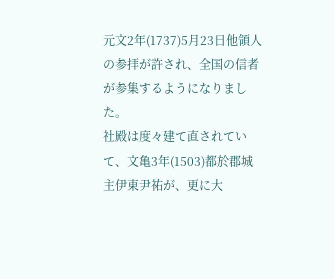元文2年(1737)5月23日他領人の参拝が許され、全国の信者が参集するようになりました。
社殿は度々建て直されていて、文亀3年(1503)都於郡城主伊東尹祐が、更に大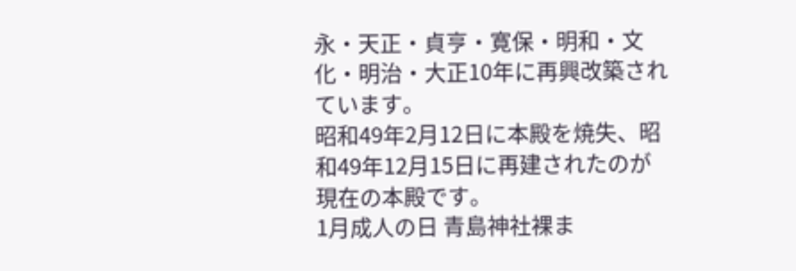永・天正・貞亨・寛保・明和・文化・明治・大正10年に再興改築されています。
昭和49年2月12日に本殿を焼失、昭和49年12月15日に再建されたのが現在の本殿です。
1月成人の日 青島神社裸ま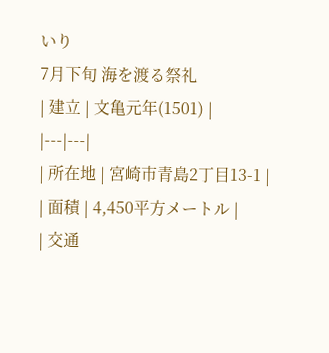いり
7月下旬 海を渡る祭礼
| 建立 | 文亀元年(1501) |
|---|---|
| 所在地 | 宮崎市青島2丁目13-1 |
| 面積 | 4,450平方メートル |
| 交通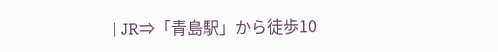| JR⇒「青島駅」から徒歩10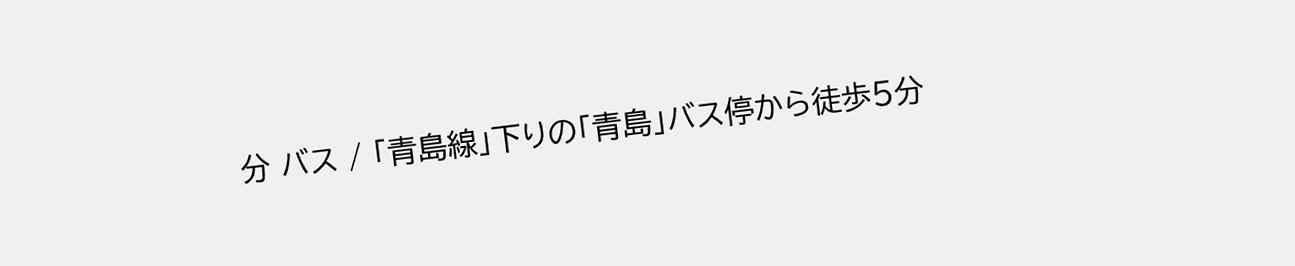分 バス / 「青島線」下りの「青島」バス停から徒歩5分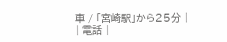車 / 「宮崎駅」から25分 |
| 電話 |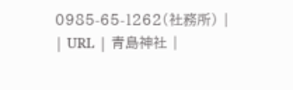0985-65-1262(社務所) |
| URL | 青島神社 |